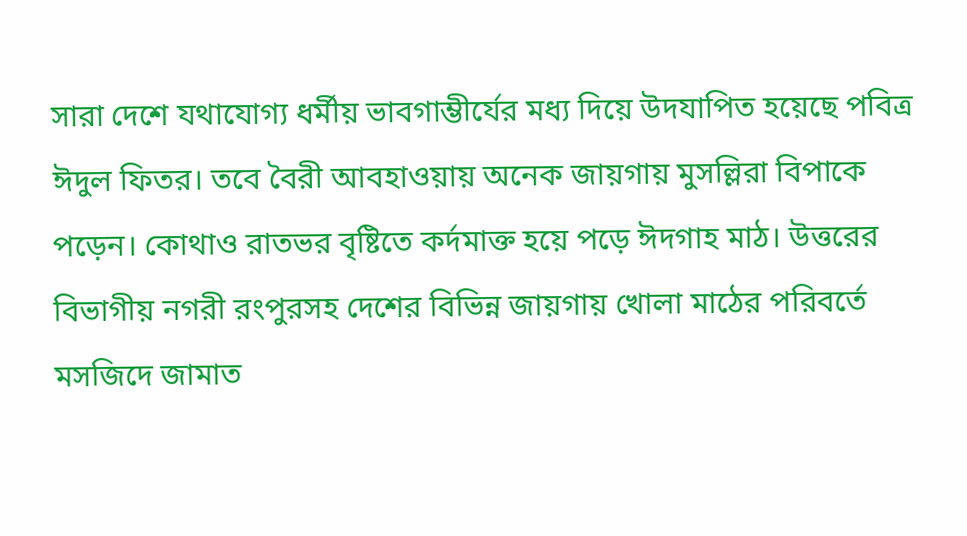সারা দেশে যথাযোগ্য ধর্মীয় ভাবগাম্ভীর্যের মধ্য দিয়ে উদযাপিত হয়েছে পবিত্র ঈদুল ফিতর। তবে বৈরী আবহাওয়ায় অনেক জায়গায় মুসল্লিরা বিপাকে পড়েন। কোথাও রাতভর বৃষ্টিতে কর্দমাক্ত হয়ে পড়ে ঈদগাহ মাঠ। উত্তরের বিভাগীয় নগরী রংপুরসহ দেশের বিভিন্ন জায়গায় খোলা মাঠের পরিবর্তে মসজিদে জামাত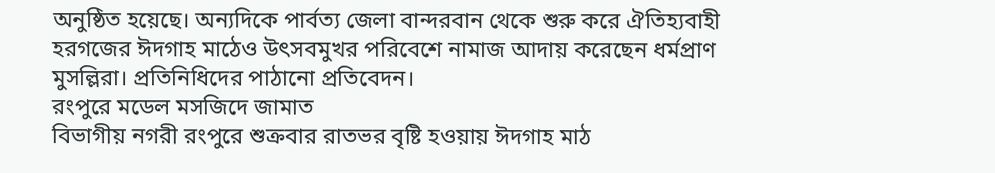অনুষ্ঠিত হয়েছে। অন্যদিকে পার্বত্য জেলা বান্দরবান থেকে শুরু করে ঐতিহ্যবাহী হরগজের ঈদগাহ মাঠেও উৎসবমুখর পরিবেশে নামাজ আদায় করেছেন ধর্মপ্রাণ মুসল্লিরা। প্রতিনিধিদের পাঠানো প্রতিবেদন।
রংপুরে মডেল মসজিদে জামাত
বিভাগীয় নগরী রংপুরে শুক্রবার রাতভর বৃষ্টি হওয়ায় ঈদগাহ মাঠ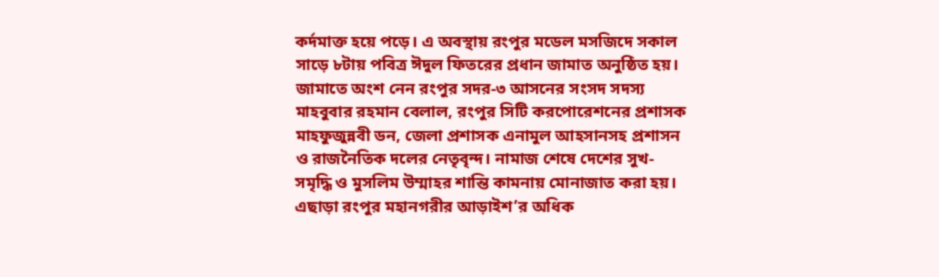কর্দমাক্ত হয়ে পড়ে। এ অবস্থায় রংপুর মডেল মসজিদে সকাল সাড়ে ৮টায় পবিত্র ঈদুল ফিতরের প্রধান জামাত অনুষ্ঠিত হয়। জামাতে অংশ নেন রংপুর সদর-৩ আসনের সংসদ সদস্য মাহবুবার রহমান বেলাল, রংপুর সিটি করপোরেশনের প্রশাসক মাহফুজুন্নবী ডন, জেলা প্রশাসক এনামুল আহসানসহ প্রশাসন ও রাজনৈতিক দলের নেতৃবৃন্দ। নামাজ শেষে দেশের সুখ-সমৃদ্ধি ও মুসলিম উম্মাহর শান্তি কামনায় মোনাজাত করা হয়। এছাড়া রংপুর মহানগরীর আড়াইশ’র অধিক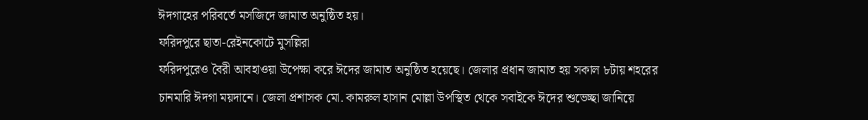ঈদগাহের পরিবর্তে মসজিদে জামাত অনুষ্ঠিত হয়।
ফরিদপুরে ছাতা-রেইনকোটে মুসল্লিরা
ফরিদপুরেও বৈরী আবহাওয়া উপেক্ষা করে ঈদের জামাত অনুষ্ঠিত হয়েছে। জেলার প্রধান জামাত হয় সকাল ৮টায় শহরের চানমারি ঈদগা ময়দানে। জেলা প্রশাসক মো. কামরুল হাসান মোল্লা উপস্থিত থেকে সবাইকে ঈদের শুভেচ্ছা জানিয়ে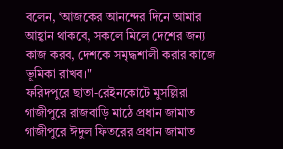বলেন, ‘আজকের আনন্দের দিনে আমার আহ্বান থাকবে, সকলে মিলে দেশের জন্য কাজ করব, দেশকে সমৃদ্ধশালী করার কাজে ভূমিকা রাখব।"
ফরিদপুরে ছাতা-রেইনকোটে মুসল্লিরা
গাজীপুরে রাজবাড়ি মাঠে প্রধান জামাত
গাজীপুরে ঈদুল ফিতরের প্রধান জামাত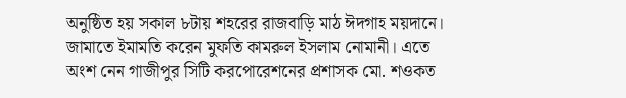অনুষ্ঠিত হয় সকাল ৮টায় শহরের রাজবাড়ি মাঠ ঈদগাহ ময়দানে। জামাতে ইমামতি করেন মুফতি কামরুল ইসলাম নোমানী। এতে অংশ নেন গাজীপুর সিটি করপোরেশনের প্রশাসক মো. শওকত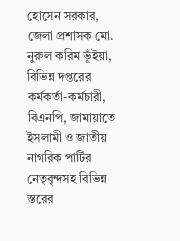হোসেন সরকার, জেলা প্রশাসক মো. নুরুল করিম ভূঁইয়া, বিভিন্ন দপ্তরের কর্মকর্তা-কর্মচারী, বিএনপি, জামায়াতে ইসলামী ও জাতীয় নাগরিক পার্টির নেতৃবৃন্দসহ বিভিন্ন স্তরের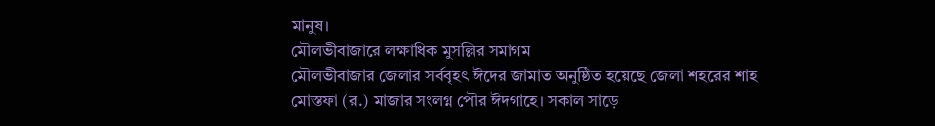মানুষ।
মৌলভীবাজারে লক্ষাধিক মুসল্লির সমাগম
মৌলভীবাজার জেলার সর্ববৃহৎ ঈদের জামাত অনুষ্ঠিত হয়েছে জেলা শহরের শাহ মোস্তফা (র.) মাজার সংলগ্ন পৌর ঈদগাহে। সকাল সাড়ে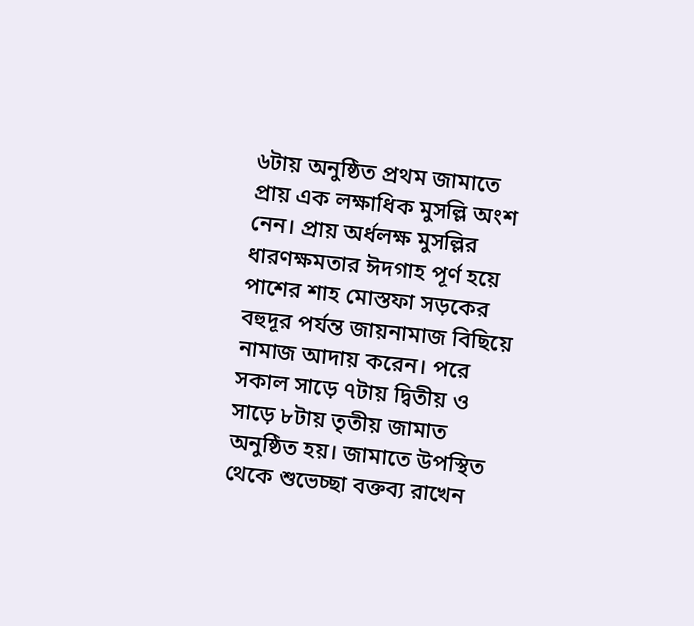৬টায় অনুষ্ঠিত প্রথম জামাতে প্রায় এক লক্ষাধিক মুসল্লি অংশ নেন। প্রায় অর্ধলক্ষ মুসল্লির ধারণক্ষমতার ঈদগাহ পূর্ণ হয়ে পাশের শাহ মোস্তফা সড়কের বহুদূর পর্যন্ত জায়নামাজ বিছিয়ে নামাজ আদায় করেন। পরে সকাল সাড়ে ৭টায় দ্বিতীয় ও সাড়ে ৮টায় তৃতীয় জামাত অনুষ্ঠিত হয়। জামাতে উপস্থিত থেকে শুভেচ্ছা বক্তব্য রাখেন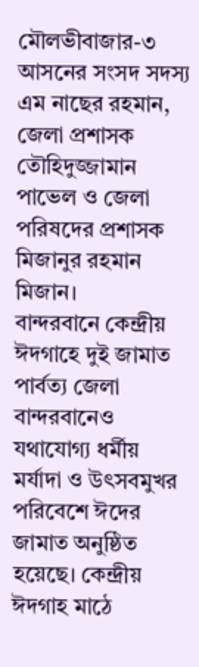মৌলভীবাজার-৩ আসনের সংসদ সদস্য এম নাছের রহমান, জেলা প্রশাসক তৌহিদুজ্জামান পাভেল ও জেলা পরিষদের প্রশাসক মিজানুর রহমান মিজান।
বান্দরবানে কেন্দ্রীয় ঈদগাহে দুই জামাত
পার্বত্য জেলা বান্দরবানেও যথাযোগ্য ধর্মীয় মর্যাদা ও উৎসবমুখর পরিবেশে ঈদের জামাত অনুষ্ঠিত হয়েছে। কেন্দ্রীয় ঈদগাহ মাঠে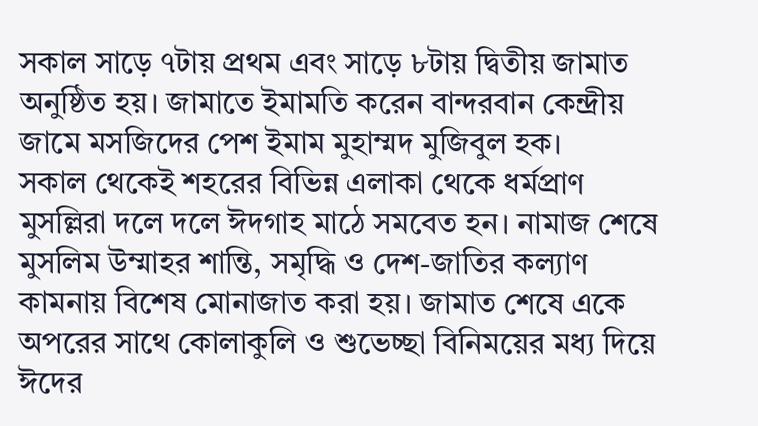সকাল সাড়ে ৭টায় প্রথম এবং সাড়ে ৮টায় দ্বিতীয় জামাত অনুষ্ঠিত হয়। জামাতে ইমামতি করেন বান্দরবান কেন্দ্রীয় জামে মসজিদের পেশ ইমাম মুহাম্মদ মুজিবুল হক।
সকাল থেকেই শহরের বিভিন্ন এলাকা থেকে ধর্মপ্রাণ মুসল্লিরা দলে দলে ঈদগাহ মাঠে সমবেত হন। নামাজ শেষে মুসলিম উম্মাহর শান্তি, সমৃদ্ধি ও দেশ-জাতির কল্যাণ কামনায় বিশেষ মোনাজাত করা হয়। জামাত শেষে একে অপরের সাথে কোলাকুলি ও শুভেচ্ছা বিনিময়ের মধ্য দিয়ে ঈদের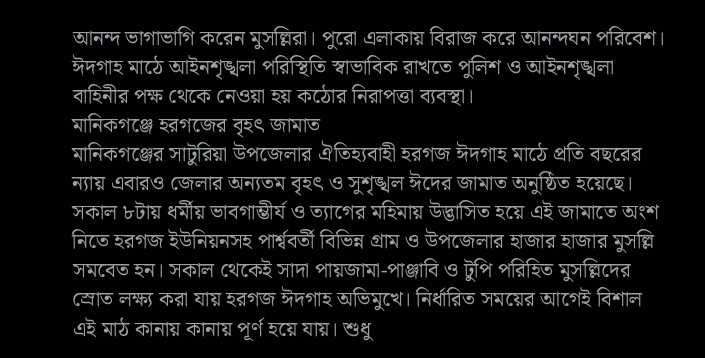আনন্দ ভাগাভাগি করেন মুসল্লিরা। পুরো এলাকায় বিরাজ করে আনন্দঘন পরিবেশ। ঈদগাহ মাঠে আইনশৃঙ্খলা পরিস্থিতি স্বাভাবিক রাখতে পুলিশ ও আইনশৃঙ্খলা বাহিনীর পক্ষ থেকে নেওয়া হয় কঠোর নিরাপত্তা ব্যবস্থা।
মানিকগঞ্জে হরগজের বৃহৎ জামাত
মানিকগঞ্জের সাটুরিয়া উপজেলার ঐতিহ্যবাহী হরগজ ঈদগাহ মাঠে প্রতি বছরের ন্যায় এবারও জেলার অন্যতম বৃহৎ ও সুশৃঙ্খল ঈদের জামাত অনুষ্ঠিত হয়েছে। সকাল ৮টায় ধর্মীয় ভাবগাম্ভীর্য ও ত্যাগের মহিমায় উদ্ভাসিত হয়ে এই জামাতে অংশ নিতে হরগজ ইউনিয়নসহ পার্শ্ববর্তী বিভিন্ন গ্রাম ও উপজেলার হাজার হাজার মুসল্লি সমবেত হন। সকাল থেকেই সাদা পায়জামা-পাঞ্জাবি ও টুপি পরিহিত মুসল্লিদের স্রোত লক্ষ্য করা যায় হরগজ ঈদগাহ অভিমুখে। নির্ধারিত সময়ের আগেই বিশাল এই মাঠ কানায় কানায় পূর্ণ হয়ে যায়। শুধু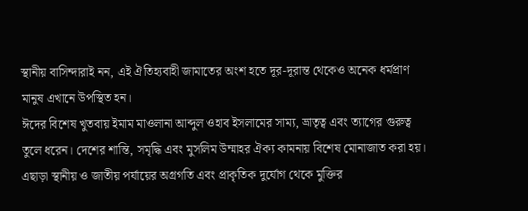স্থানীয় বাসিন্দারাই নন, এই ঐতিহ্যবাহী জামাতের অংশ হতে দূর-দূরান্ত থেকেও অনেক ধর্মপ্রাণ মানুষ এখানে উপস্থিত হন।
ঈদের বিশেষ খুতবায় ইমাম মাওলানা আব্দুল ওহাব ইসলামের সাম্য, ভ্রাতৃত্ব এবং ত্যাগের গুরুত্ব তুলে ধরেন। দেশের শান্তি, সমৃদ্ধি এবং মুসলিম উম্মাহর ঐক্য কামনায় বিশেষ মোনাজাত করা হয়। এছাড়া স্থানীয় ও জাতীয় পর্যায়ের অগ্রগতি এবং প্রাকৃতিক দুর্যোগ থেকে মুক্তির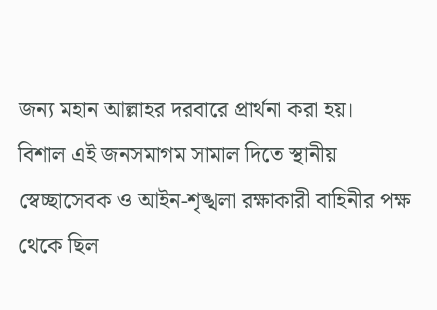জন্য মহান আল্লাহর দরবারে প্রার্থনা করা হয়।
বিশাল এই জনসমাগম সামাল দিতে স্থানীয় স্বেচ্ছাসেবক ও আইন-শৃঙ্খলা রক্ষাকারী বাহিনীর পক্ষ থেকে ছিল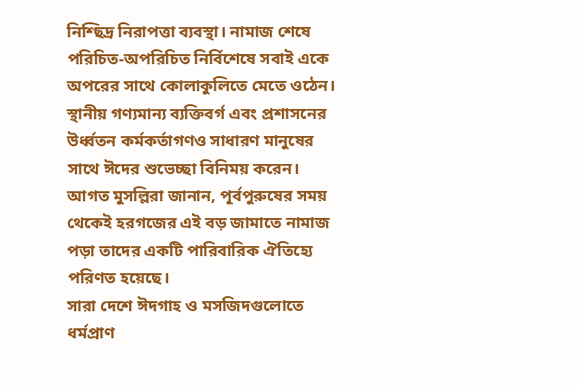নিশ্ছিদ্র নিরাপত্তা ব্যবস্থা। নামাজ শেষে পরিচিত-অপরিচিত নির্বিশেষে সবাই একে অপরের সাথে কোলাকুলিতে মেতে ওঠেন। স্থানীয় গণ্যমান্য ব্যক্তিবর্গ এবং প্রশাসনের উর্ধ্বতন কর্মকর্তাগণও সাধারণ মানুষের সাথে ঈদের শুভেচ্ছা বিনিময় করেন। আগত মুসল্লিরা জানান, পূর্বপুরুষের সময় থেকেই হরগজের এই বড় জামাতে নামাজ পড়া তাদের একটি পারিবারিক ঐতিহ্যে পরিণত হয়েছে।
সারা দেশে ঈদগাহ ও মসজিদগুলোতে ধর্মপ্রাণ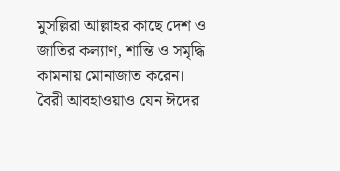মুসল্লিরা আল্লাহর কাছে দেশ ও জাতির কল্যাণ, শান্তি ও সমৃদ্ধি কামনায় মোনাজাত করেন। বৈরী আবহাওয়াও যেন ঈদের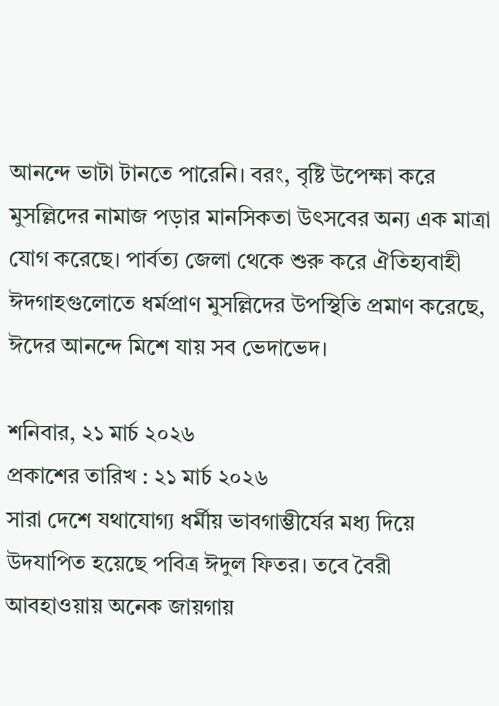আনন্দে ভাটা টানতে পারেনি। বরং, বৃষ্টি উপেক্ষা করে মুসল্লিদের নামাজ পড়ার মানসিকতা উৎসবের অন্য এক মাত্রা যোগ করেছে। পার্বত্য জেলা থেকে শুরু করে ঐতিহ্যবাহী ঈদগাহগুলোতে ধর্মপ্রাণ মুসল্লিদের উপস্থিতি প্রমাণ করেছে, ঈদের আনন্দে মিশে যায় সব ভেদাভেদ।

শনিবার, ২১ মার্চ ২০২৬
প্রকাশের তারিখ : ২১ মার্চ ২০২৬
সারা দেশে যথাযোগ্য ধর্মীয় ভাবগাম্ভীর্যের মধ্য দিয়ে উদযাপিত হয়েছে পবিত্র ঈদুল ফিতর। তবে বৈরী আবহাওয়ায় অনেক জায়গায়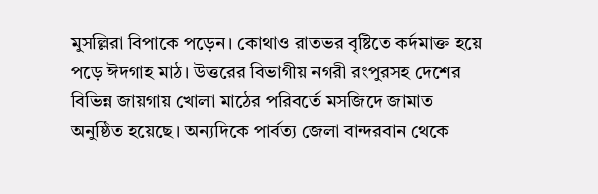মুসল্লিরা বিপাকে পড়েন। কোথাও রাতভর বৃষ্টিতে কর্দমাক্ত হয়ে পড়ে ঈদগাহ মাঠ। উত্তরের বিভাগীয় নগরী রংপুরসহ দেশের বিভিন্ন জায়গায় খোলা মাঠের পরিবর্তে মসজিদে জামাত অনুষ্ঠিত হয়েছে। অন্যদিকে পার্বত্য জেলা বান্দরবান থেকে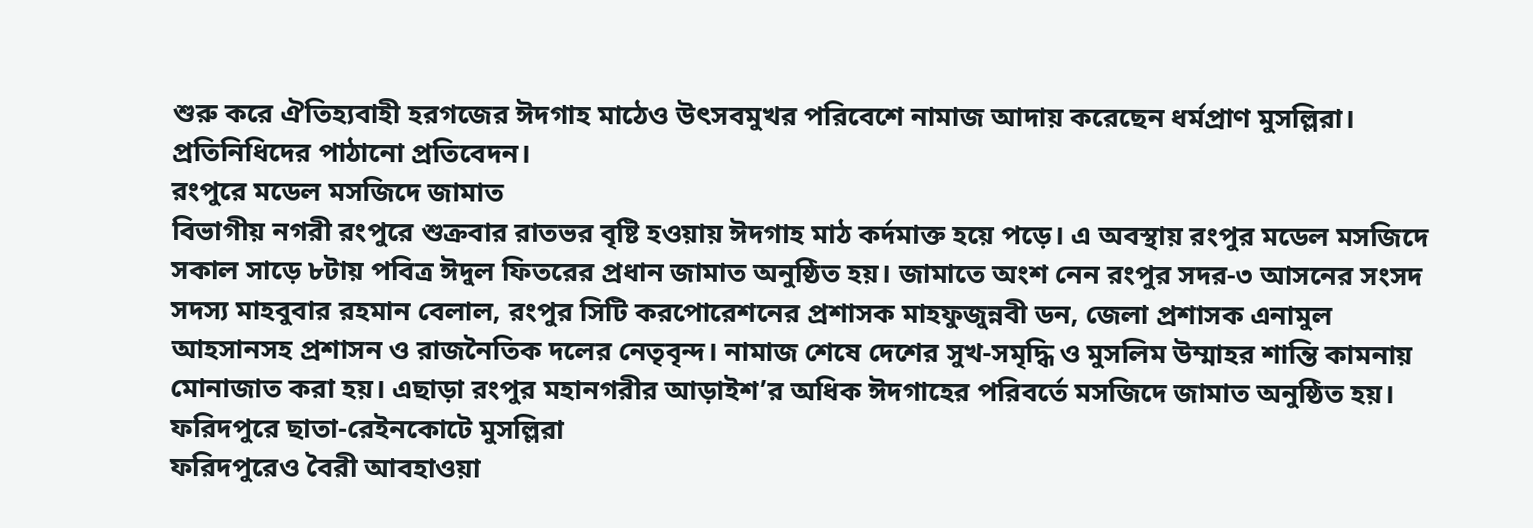শুরু করে ঐতিহ্যবাহী হরগজের ঈদগাহ মাঠেও উৎসবমুখর পরিবেশে নামাজ আদায় করেছেন ধর্মপ্রাণ মুসল্লিরা। প্রতিনিধিদের পাঠানো প্রতিবেদন।
রংপুরে মডেল মসজিদে জামাত
বিভাগীয় নগরী রংপুরে শুক্রবার রাতভর বৃষ্টি হওয়ায় ঈদগাহ মাঠ কর্দমাক্ত হয়ে পড়ে। এ অবস্থায় রংপুর মডেল মসজিদে সকাল সাড়ে ৮টায় পবিত্র ঈদুল ফিতরের প্রধান জামাত অনুষ্ঠিত হয়। জামাতে অংশ নেন রংপুর সদর-৩ আসনের সংসদ সদস্য মাহবুবার রহমান বেলাল, রংপুর সিটি করপোরেশনের প্রশাসক মাহফুজুন্নবী ডন, জেলা প্রশাসক এনামুল আহসানসহ প্রশাসন ও রাজনৈতিক দলের নেতৃবৃন্দ। নামাজ শেষে দেশের সুখ-সমৃদ্ধি ও মুসলিম উম্মাহর শান্তি কামনায় মোনাজাত করা হয়। এছাড়া রংপুর মহানগরীর আড়াইশ’র অধিক ঈদগাহের পরিবর্তে মসজিদে জামাত অনুষ্ঠিত হয়।
ফরিদপুরে ছাতা-রেইনকোটে মুসল্লিরা
ফরিদপুরেও বৈরী আবহাওয়া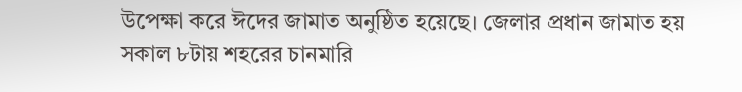উপেক্ষা করে ঈদের জামাত অনুষ্ঠিত হয়েছে। জেলার প্রধান জামাত হয় সকাল ৮টায় শহরের চানমারি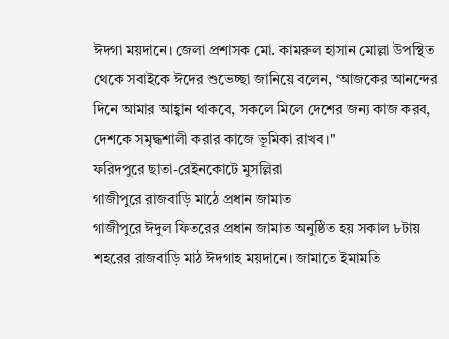ঈদগা ময়দানে। জেলা প্রশাসক মো. কামরুল হাসান মোল্লা উপস্থিত থেকে সবাইকে ঈদের শুভেচ্ছা জানিয়ে বলেন, ‘আজকের আনন্দের দিনে আমার আহ্বান থাকবে, সকলে মিলে দেশের জন্য কাজ করব, দেশকে সমৃদ্ধশালী করার কাজে ভূমিকা রাখব।"
ফরিদপুরে ছাতা-রেইনকোটে মুসল্লিরা
গাজীপুরে রাজবাড়ি মাঠে প্রধান জামাত
গাজীপুরে ঈদুল ফিতরের প্রধান জামাত অনুষ্ঠিত হয় সকাল ৮টায় শহরের রাজবাড়ি মাঠ ঈদগাহ ময়দানে। জামাতে ইমামতি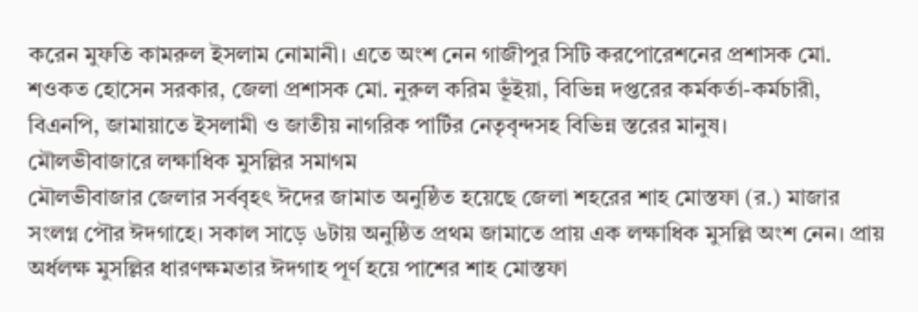করেন মুফতি কামরুল ইসলাম নোমানী। এতে অংশ নেন গাজীপুর সিটি করপোরেশনের প্রশাসক মো. শওকত হোসেন সরকার, জেলা প্রশাসক মো. নুরুল করিম ভূঁইয়া, বিভিন্ন দপ্তরের কর্মকর্তা-কর্মচারী, বিএনপি, জামায়াতে ইসলামী ও জাতীয় নাগরিক পার্টির নেতৃবৃন্দসহ বিভিন্ন স্তরের মানুষ।
মৌলভীবাজারে লক্ষাধিক মুসল্লির সমাগম
মৌলভীবাজার জেলার সর্ববৃহৎ ঈদের জামাত অনুষ্ঠিত হয়েছে জেলা শহরের শাহ মোস্তফা (র.) মাজার সংলগ্ন পৌর ঈদগাহে। সকাল সাড়ে ৬টায় অনুষ্ঠিত প্রথম জামাতে প্রায় এক লক্ষাধিক মুসল্লি অংশ নেন। প্রায় অর্ধলক্ষ মুসল্লির ধারণক্ষমতার ঈদগাহ পূর্ণ হয়ে পাশের শাহ মোস্তফা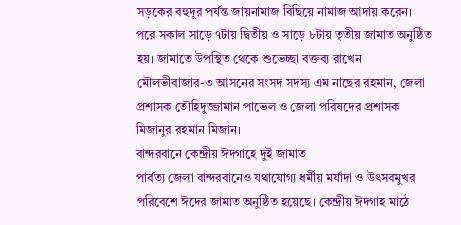সড়কের বহুদূর পর্যন্ত জায়নামাজ বিছিয়ে নামাজ আদায় করেন। পরে সকাল সাড়ে ৭টায় দ্বিতীয় ও সাড়ে ৮টায় তৃতীয় জামাত অনুষ্ঠিত হয়। জামাতে উপস্থিত থেকে শুভেচ্ছা বক্তব্য রাখেন মৌলভীবাজার-৩ আসনের সংসদ সদস্য এম নাছের রহমান, জেলা প্রশাসক তৌহিদুজ্জামান পাভেল ও জেলা পরিষদের প্রশাসক মিজানুর রহমান মিজান।
বান্দরবানে কেন্দ্রীয় ঈদগাহে দুই জামাত
পার্বত্য জেলা বান্দরবানেও যথাযোগ্য ধর্মীয় মর্যাদা ও উৎসবমুখর পরিবেশে ঈদের জামাত অনুষ্ঠিত হয়েছে। কেন্দ্রীয় ঈদগাহ মাঠে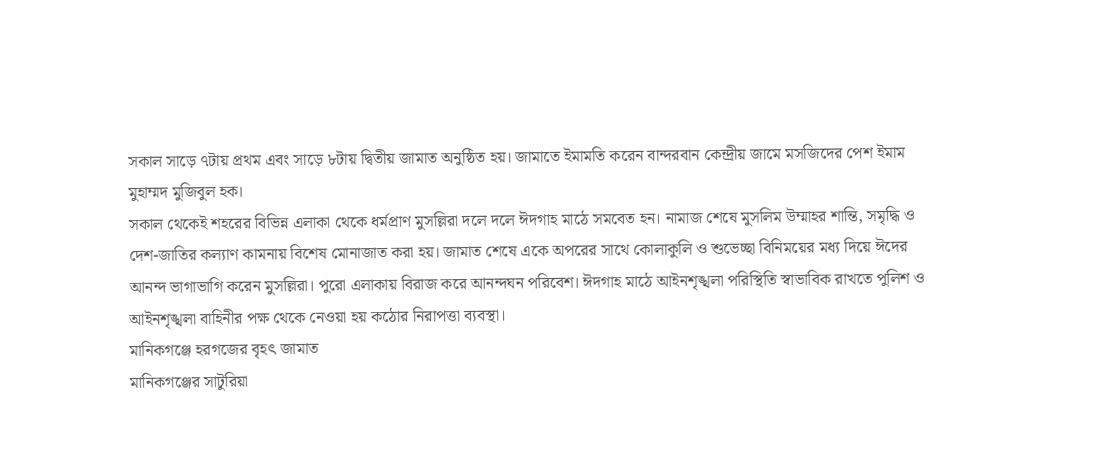সকাল সাড়ে ৭টায় প্রথম এবং সাড়ে ৮টায় দ্বিতীয় জামাত অনুষ্ঠিত হয়। জামাতে ইমামতি করেন বান্দরবান কেন্দ্রীয় জামে মসজিদের পেশ ইমাম মুহাম্মদ মুজিবুল হক।
সকাল থেকেই শহরের বিভিন্ন এলাকা থেকে ধর্মপ্রাণ মুসল্লিরা দলে দলে ঈদগাহ মাঠে সমবেত হন। নামাজ শেষে মুসলিম উম্মাহর শান্তি, সমৃদ্ধি ও দেশ-জাতির কল্যাণ কামনায় বিশেষ মোনাজাত করা হয়। জামাত শেষে একে অপরের সাথে কোলাকুলি ও শুভেচ্ছা বিনিময়ের মধ্য দিয়ে ঈদের আনন্দ ভাগাভাগি করেন মুসল্লিরা। পুরো এলাকায় বিরাজ করে আনন্দঘন পরিবেশ। ঈদগাহ মাঠে আইনশৃঙ্খলা পরিস্থিতি স্বাভাবিক রাখতে পুলিশ ও আইনশৃঙ্খলা বাহিনীর পক্ষ থেকে নেওয়া হয় কঠোর নিরাপত্তা ব্যবস্থা।
মানিকগঞ্জে হরগজের বৃহৎ জামাত
মানিকগঞ্জের সাটুরিয়া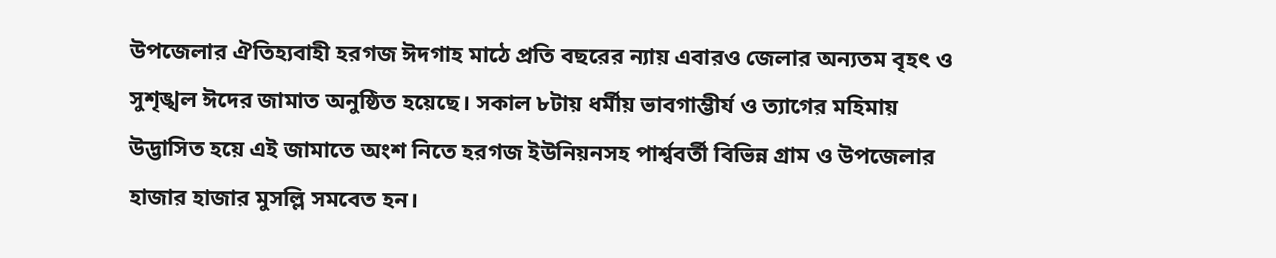উপজেলার ঐতিহ্যবাহী হরগজ ঈদগাহ মাঠে প্রতি বছরের ন্যায় এবারও জেলার অন্যতম বৃহৎ ও সুশৃঙ্খল ঈদের জামাত অনুষ্ঠিত হয়েছে। সকাল ৮টায় ধর্মীয় ভাবগাম্ভীর্য ও ত্যাগের মহিমায় উদ্ভাসিত হয়ে এই জামাতে অংশ নিতে হরগজ ইউনিয়নসহ পার্শ্ববর্তী বিভিন্ন গ্রাম ও উপজেলার হাজার হাজার মুসল্লি সমবেত হন।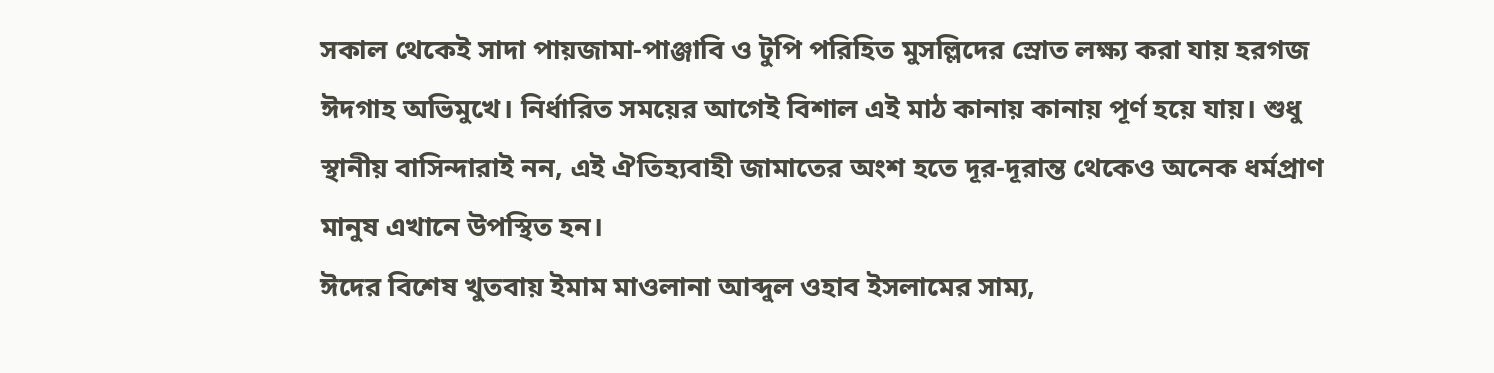সকাল থেকেই সাদা পায়জামা-পাঞ্জাবি ও টুপি পরিহিত মুসল্লিদের স্রোত লক্ষ্য করা যায় হরগজ ঈদগাহ অভিমুখে। নির্ধারিত সময়ের আগেই বিশাল এই মাঠ কানায় কানায় পূর্ণ হয়ে যায়। শুধু স্থানীয় বাসিন্দারাই নন, এই ঐতিহ্যবাহী জামাতের অংশ হতে দূর-দূরান্ত থেকেও অনেক ধর্মপ্রাণ মানুষ এখানে উপস্থিত হন।
ঈদের বিশেষ খুতবায় ইমাম মাওলানা আব্দুল ওহাব ইসলামের সাম্য,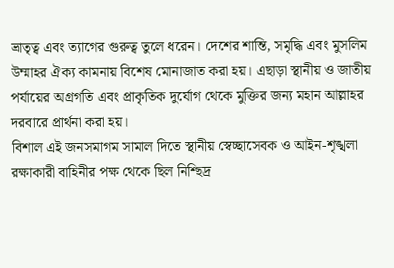ভ্রাতৃত্ব এবং ত্যাগের গুরুত্ব তুলে ধরেন। দেশের শান্তি, সমৃদ্ধি এবং মুসলিম উম্মাহর ঐক্য কামনায় বিশেষ মোনাজাত করা হয়। এছাড়া স্থানীয় ও জাতীয় পর্যায়ের অগ্রগতি এবং প্রাকৃতিক দুর্যোগ থেকে মুক্তির জন্য মহান আল্লাহর দরবারে প্রার্থনা করা হয়।
বিশাল এই জনসমাগম সামাল দিতে স্থানীয় স্বেচ্ছাসেবক ও আইন-শৃঙ্খলা রক্ষাকারী বাহিনীর পক্ষ থেকে ছিল নিশ্ছিদ্র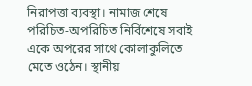নিরাপত্তা ব্যবস্থা। নামাজ শেষে পরিচিত-অপরিচিত নির্বিশেষে সবাই একে অপরের সাথে কোলাকুলিতে মেতে ওঠেন। স্থানীয়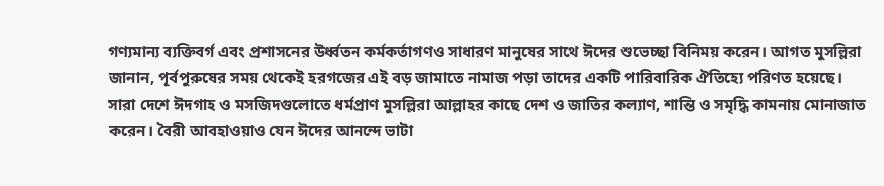গণ্যমান্য ব্যক্তিবর্গ এবং প্রশাসনের উর্ধ্বতন কর্মকর্তাগণও সাধারণ মানুষের সাথে ঈদের শুভেচ্ছা বিনিময় করেন। আগত মুসল্লিরা জানান, পূর্বপুরুষের সময় থেকেই হরগজের এই বড় জামাতে নামাজ পড়া তাদের একটি পারিবারিক ঐতিহ্যে পরিণত হয়েছে।
সারা দেশে ঈদগাহ ও মসজিদগুলোতে ধর্মপ্রাণ মুসল্লিরা আল্লাহর কাছে দেশ ও জাতির কল্যাণ, শান্তি ও সমৃদ্ধি কামনায় মোনাজাত করেন। বৈরী আবহাওয়াও যেন ঈদের আনন্দে ভাটা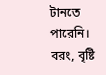টানতে পারেনি। বরং, বৃষ্টি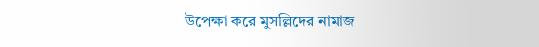উপেক্ষা করে মুসল্লিদের নামাজ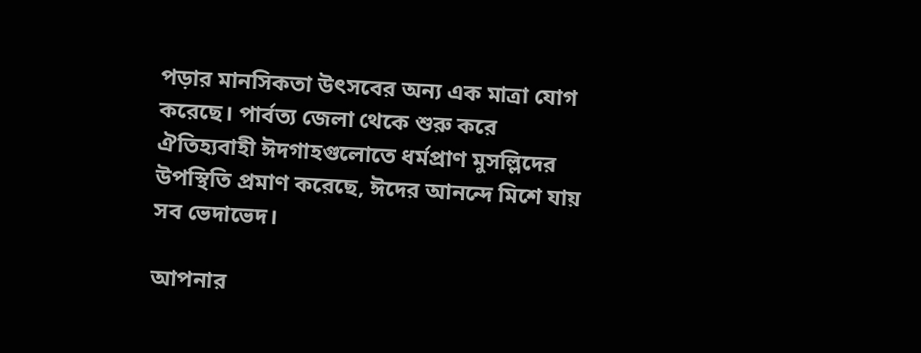পড়ার মানসিকতা উৎসবের অন্য এক মাত্রা যোগ করেছে। পার্বত্য জেলা থেকে শুরু করে ঐতিহ্যবাহী ঈদগাহগুলোতে ধর্মপ্রাণ মুসল্লিদের উপস্থিতি প্রমাণ করেছে, ঈদের আনন্দে মিশে যায় সব ভেদাভেদ।

আপনার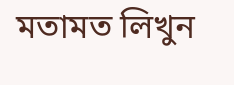মতামত লিখুন